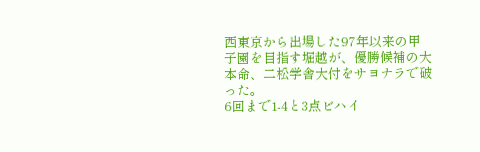西東京から出場した97年以来の甲子園を目指す堀越が、優勝候補の大本命、二松学舎大付をサヨナラで破った。
6回まで1-4と3点ビハイ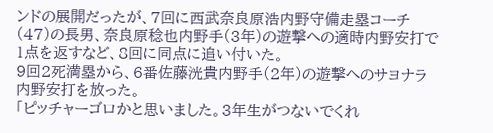ンドの展開だったが、7回に西武奈良原浩内野守備走塁コーチ(47)の長男、奈良原稔也内野手(3年)の遊撃への適時内野安打で1点を返すなど、8回に同点に追い付いた。
9回2死満塁から、6番佐藤洸貴内野手(2年)の遊撃へのサヨナラ内野安打を放った。
「ピッチャーゴロかと思いました。3年生がつないでくれ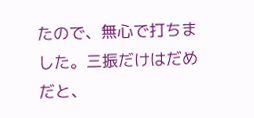たので、無心で打ちました。三振だけはだめだと、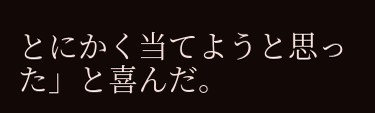とにかく当てようと思った」と喜んだ。